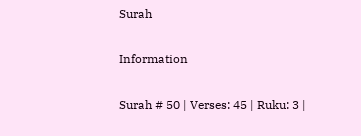Surah

Information

Surah # 50 | Verses: 45 | Ruku: 3 |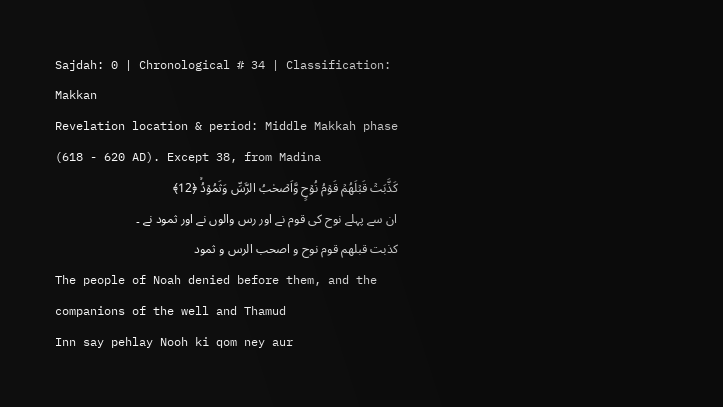Sajdah: 0 | Chronological # 34 | Classification: Makkan
Revelation location & period: Middle Makkah phase (618 - 620 AD). Except 38, from Madina
كَذَّبَتۡ قَبۡلَهُمۡ قَوۡمُ نُوۡحٍ وَّاَصۡحٰبُ الرَّسِّ وَثَمُوۡدُۙ ﴿12﴾
ان سے پہلے نوح کی قوم نے اور رس والوں نے اور ثمود نے ۔
كذبت قبلهم قوم نوح و اصحب الرس و ثمود
The people of Noah denied before them, and the companions of the well and Thamud
Inn say pehlay Nooh ki qom ney aur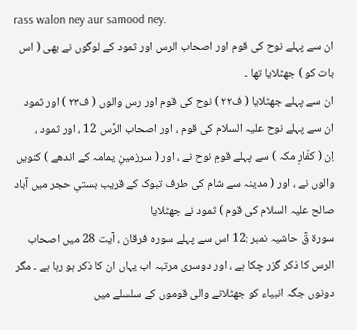rass walon ney aur samood ney.
ان سے پہلے نوح کی قوم اور اصحاب الرس اور ثمود کے لوگوں نے بھی ( اس بات کو ) جھٹلایا تھا ۔
ان سے پہلے جھٹلایا ( ف۲۲ ) نوح کی قوم اور رس والوں ( ف۲۳ ) اور ثمود
ان سے پہلے نوح علیہ السلام کی قوم ، اور اصحاب الرَّس 12 ، اور ثمود ،
اِن ( کفّارِ مکہ ) سے پہلے قومِ نوح نے ، اور ( سرزمینِ یمامہ کے اندھے ) کنویں والوں نے ، اور ( مدینہ سے شام کی طرف تبوک کے قریب بستیِ حجر میں آباد صالح علیہ السلام کی قوم ) ثمود نے جھٹلایا
سورة قٓ حاشیہ نمبر :12 اس سے پہلے سورہ فرقان ، آیت 28 میں اصحاب الرس کا ذکر گزر چکا ہے ، اور دوسری مرتبہ اب یہاں ان کا ذکر ہو رہا ہے ۔ مگر دونوں جگہ انبیاء کو جھٹلانے والی قوموں کے سلسلے میں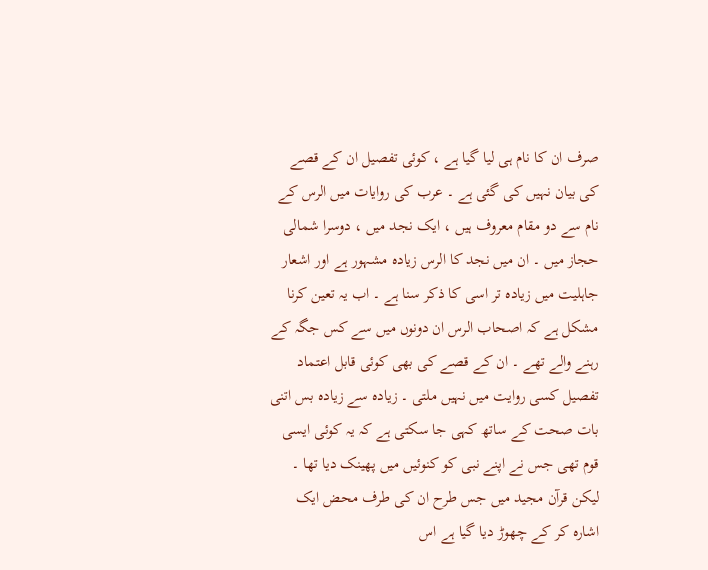صرف ان کا نام ہی لیا گیا ہے ، کوئی تفصیل ان کے قصے کی بیان نہیں کی گئی ہے ۔ عرب کی روایات میں الرس کے نام سے دو مقام معروف ہیں ، ایک نجد میں ، دوسرا شمالی حجاز میں ۔ ان میں نجد کا الرس زیادہ مشہور ہے اور اشعار جاہلیت میں زیادہ تر اسی کا ذکر سنا ہے ۔ اب یہ تعین کرنا مشکل ہے کہ اصحاب الرس ان دونوں میں سے کس جگہ کے رہنے والے تھے ۔ ان کے قصے کی بھی کوئی قابل اعتماد تفصیل کسی روایت میں نہیں ملتی ۔ زیادہ سے زیادہ بس اتنی بات صحت کے ساتھ کہی جا سکتی ہے کہ یہ کوئی ایسی قوم تھی جس نے اپنے نبی کو کنوئیں میں پھینک دیا تھا ۔ لیکن قرآن مجید میں جس طرح ان کی طرف محض ایک اشارہ کر کے چھوڑ دیا گیا ہے اس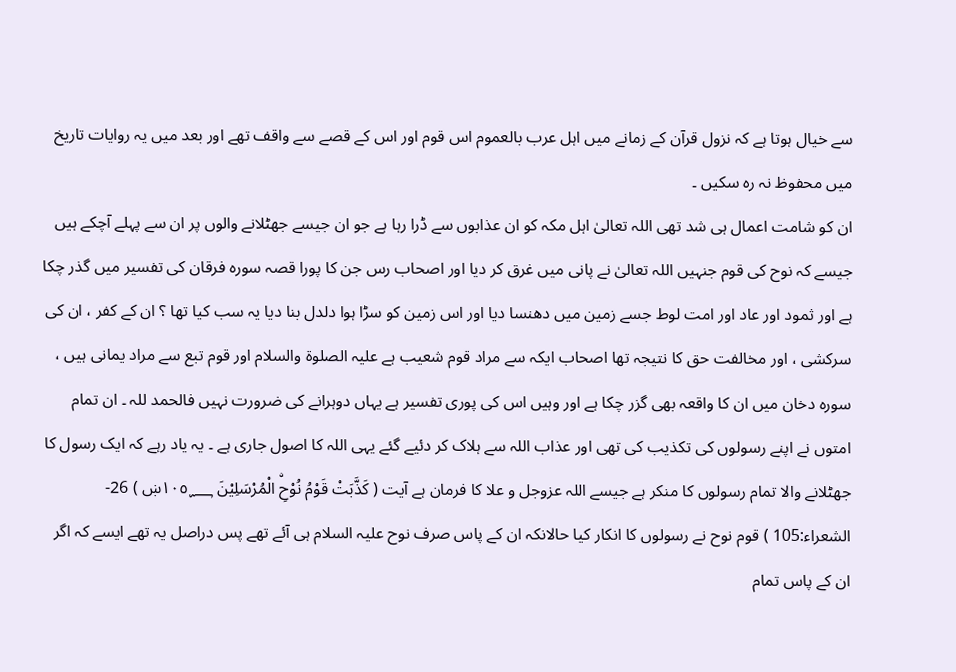سے خیال ہوتا ہے کہ نزول قرآن کے زمانے میں اہل عرب بالعموم اس قوم اور اس کے قصے سے واقف تھے اور بعد میں یہ روایات تاریخ میں محفوظ نہ رہ سکیں ۔
ان کو شامت اعمال ہی شد تھی اللہ تعالیٰ اہل مکہ کو ان عذابوں سے ڈرا رہا ہے جو ان جیسے جھٹلانے والوں پر ان سے پہلے آچکے ہیں جیسے کہ نوح کی قوم جنہیں اللہ تعالیٰ نے پانی میں غرق کر دیا اور اصحاب رس جن کا پورا قصہ سورہ فرقان کی تفسیر میں گذر چکا ہے اور ثمود اور عاد اور امت لوط جسے زمین میں دھنسا دیا اور اس زمین کو سڑا ہوا دلدل بنا دیا یہ سب کیا تھا ؟ ان کے کفر ، ان کی سرکشی ، اور مخالفت حق کا نتیجہ تھا اصحاب ایکہ سے مراد قوم شعیب ہے علیہ الصلوۃ والسلام اور قوم تبع سے مراد یمانی ہیں ، سورہ دخان میں ان کا واقعہ بھی گزر چکا ہے اور وہیں اس کی پوری تفسیر ہے یہاں دوہرانے کی ضرورت نہیں فالحمد للہ ۔ ان تمام امتوں نے اپنے رسولوں کی تکذیب کی تھی اور عذاب اللہ سے ہلاک کر دئیے گئے یہی اللہ کا اصول جاری ہے ۔ یہ یاد رہے کہ ایک رسول کا جھٹلانے والا تمام رسولوں کا منکر ہے جیسے اللہ عزوجل و علا کا فرمان ہے آیت ( كَذَّبَتْ قَوْمُ نُوْحِۨ الْمُرْسَلِيْنَ ١٠٥؁ښ ) 26- الشعراء:105 ) قوم نوح نے رسولوں کا انکار کیا حالانکہ ان کے پاس صرف نوح علیہ السلام ہی آئے تھے پس دراصل یہ تھے ایسے کہ اگر ان کے پاس تمام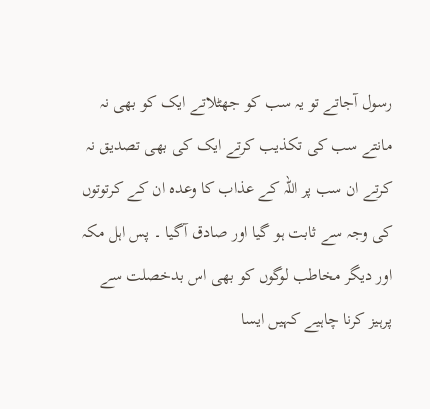رسول آجاتے تو یہ سب کو جھٹلاتے ایک کو بھی نہ مانتے سب کی تکذیب کرتے ایک کی بھی تصدیق نہ کرتے ان سب پر اللہ کے عذاب کا وعدہ ان کے کرتوتوں کی وجہ سے ثابت ہو گیا اور صادق آگیا ۔ پس اہل مکہ اور دیگر مخاطب لوگوں کو بھی اس بدخصلت سے پرہیز کرنا چاہیے کہیں ایسا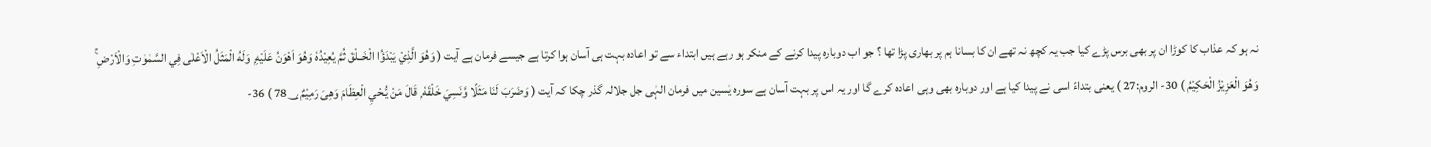نہ ہو کہ عذاب کا کوڑا ان پر بھی برس پڑے کیا جب یہ کچھ نہ تھے ان کا بسانا ہم پر بھاری پڑا تھا ؟ جو اب دوبارہ پیدا کرنے کے منکر ہو رہے ہیں ابتداء سے تو اعادہ بہت ہی آسان ہوا کرتا ہے جیسے فرمان ہے آیت ( وَهُوَ الَّذِيْ يَبْدَؤُا الْخَــلْقَ ثُمَّ يُعِيْدُهٗ وَهُوَ اَهْوَنُ عَلَيْهِ ۭ وَلَهُ الْمَثَلُ الْاَعْلٰى فِي السَّمٰوٰتِ وَالْاَرْضِ ۚ وَهُوَ الْعَزِيْزُ الْحَكِيْمُ ) 30- الروم:27 ) یعنی بتداءً اسی نے پیدا کیا ہے اور دوبارہ بھی وہی اعادہ کرے گا اور یہ اس پر بہت آسان ہے سورہ یٰسین میں فرمان الہٰی جل جلالہ گذر چکا کہ آیت ( وَضَرَبَ لَنَا مَثَلًا وَّنَسِيَ خَلْقَهٗ ۭ قَالَ مَنْ يُّـحْيِ الْعِظَامَ وَهِىَ رَمِيْمٌ 78؀ ) 36-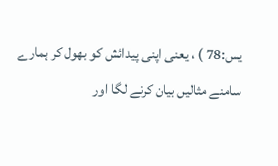يس:78 ) ، یعنی اپنی پیدائش کو بھول کر ہمارے سامنے مثالیں بیان کرنے لگا اور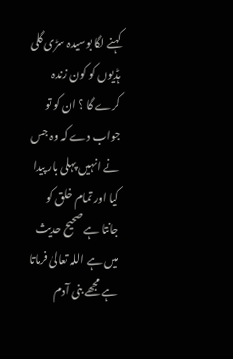کہنے لگا بوسیدہ سڑی گلی ہڈیوں کو کون زندہ کرے گا ؟ ان کو تو جواب دے کہ وہ جس نے انہیں پہلی بار پیدا کیا اور تمام خلق کو جانتا ہے صحیح حدیث میں ہے اللہ تعالیٰ فرماتا ہے مجھے بنی آدم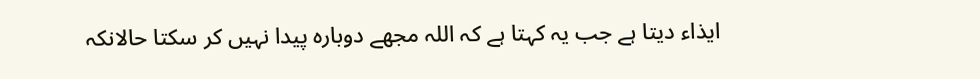ایذاء دیتا ہے جب یہ کہتا ہے کہ اللہ مجھے دوبارہ پیدا نہیں کر سکتا حالانکہ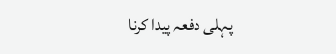پہلی دفعہ پیدا کرنا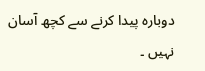دوبارہ پیدا کرنے سے کچھ آسان نہیں ۔